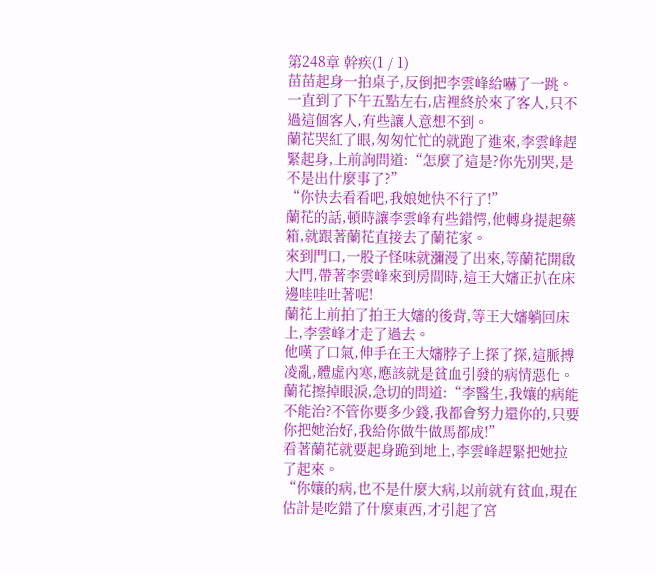第248章 幹疾(1 / 1)
苗苗起身一拍桌子,反倒把李雲峰給嚇了一跳。
一直到了下午五點左右,店裡終於來了客人,只不過這個客人,有些讓人意想不到。
蘭花哭紅了眼,匆匆忙忙的就跑了進來,李雲峰趕緊起身,上前詢問道:“怎麼了這是?你先別哭,是不是出什麼事了?”
“你快去看看吧,我娘她快不行了!”
蘭花的話,頓時讓李雲峰有些錯愕,他轉身提起藥箱,就跟著蘭花直接去了蘭花家。
來到門口,一股子怪味就瀰漫了出來,等蘭花開啟大門,帶著李雲峰來到房間時,這王大嬸正扒在床邊哇哇吐著呢!
蘭花上前拍了拍王大嬸的後背,等王大嬸躺回床上,李雲峰才走了過去。
他嘆了口氣,伸手在王大嬸脖子上探了探,這脈搏凌亂,體虛內寒,應該就是貧血引發的病情惡化。
蘭花擦掉眼淚,急切的問道:“李醫生,我孃的病能不能治?不管你要多少錢,我都會努力還你的,只要你把她治好,我給你做牛做馬都成!”
看著蘭花就要起身跪到地上,李雲峰趕緊把她拉了起來。
“你孃的病,也不是什麼大病,以前就有貧血,現在估計是吃錯了什麼東西,才引起了宮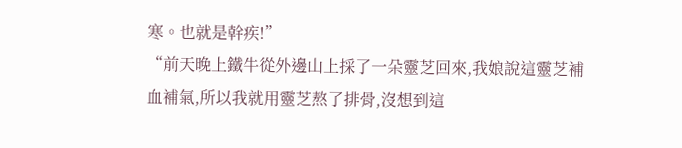寒。也就是幹疾!”
“前天晚上鐵牛從外邊山上採了一朵靈芝回來,我娘說這靈芝補血補氣,所以我就用靈芝熬了排骨,沒想到這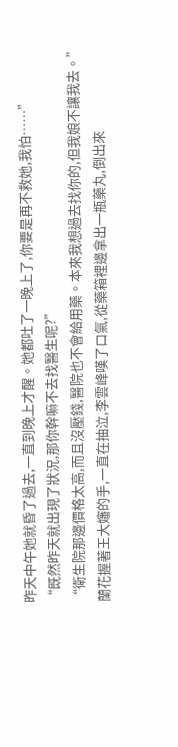昨天中午她就昏了過去,一直到晚上才醒。她都吐了一晚上了,你要是再不救她,我怕……”
“既然昨天就出現了狀況,那你幹嘛不去找醫生呢?”
“衛生院那邊價格太高,而且沒壓錢,醫院也不會給用藥。本來我想過去找你的,但我娘不讓我去。”
蘭花握著王大嬸的手,一直在抽泣,李雲峰嘆了口氣,從藥箱裡邊拿出一瓶藥丸,倒出來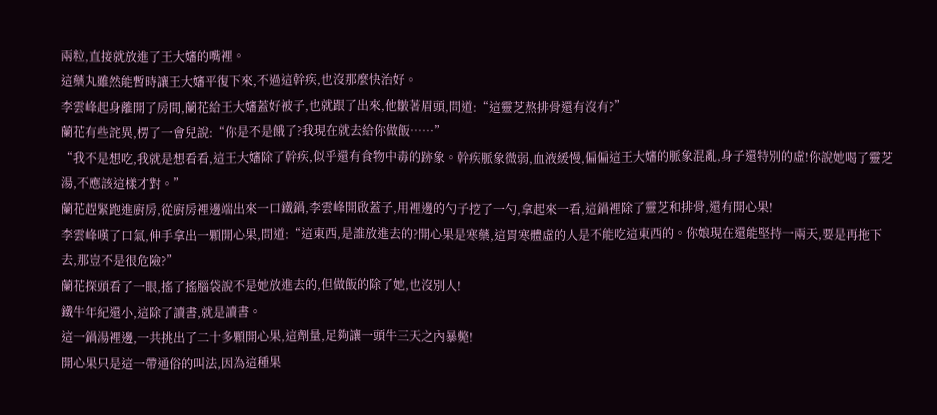兩粒,直接就放進了王大嬸的嘴裡。
這藥丸雖然能暫時讓王大嬸平復下來,不過這幹疾,也沒那麼快治好。
李雲峰起身離開了房間,蘭花給王大嬸蓋好被子,也就跟了出來,他皺著眉頭,問道:“這靈芝熬排骨還有沒有?”
蘭花有些詫異,楞了一會兒說:“你是不是餓了?我現在就去給你做飯……”
“我不是想吃,我就是想看看,這王大嬸除了幹疾,似乎還有食物中毒的跡象。幹疾脈象微弱,血液緩慢,偏偏這王大嬸的脈象混亂,身子還特別的虛!你說她喝了靈芝湯,不應該這樣才對。”
蘭花趕緊跑進廚房,從廚房裡邊端出來一口鐵鍋,李雲峰開啟蓋子,用裡邊的勺子挖了一勺,拿起來一看,這鍋裡除了靈芝和排骨,還有開心果!
李雲峰嘆了口氣,伸手拿出一顆開心果,問道:“這東西,是誰放進去的?開心果是寒藥,這胃寒體虛的人是不能吃這東西的。你娘現在還能堅持一兩天,要是再拖下去,那豈不是很危險?”
蘭花探頭看了一眼,搖了搖腦袋說不是她放進去的,但做飯的除了她,也沒別人!
鐵牛年紀還小,這除了讀書,就是讀書。
這一鍋湯裡邊,一共挑出了二十多顆開心果,這劑量,足夠讓一頭牛三天之內暴斃!
開心果只是這一帶通俗的叫法,因為這種果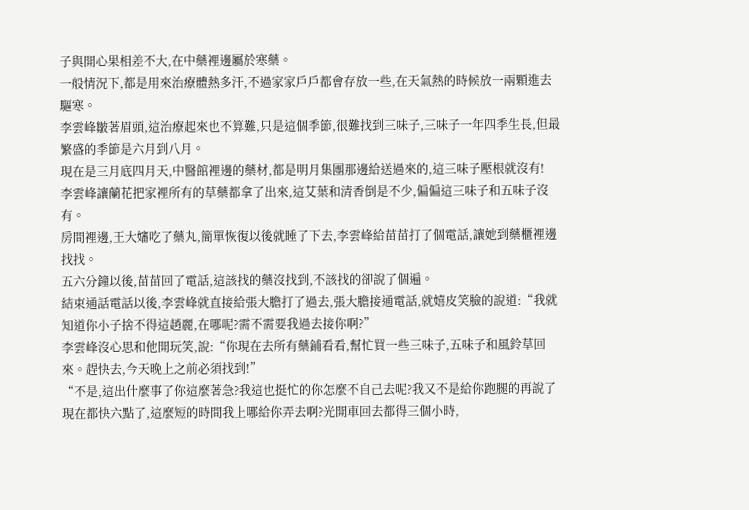子與開心果相差不大,在中藥裡邊屬於寒藥。
一般情況下,都是用來治療體熱多汗,不過家家戶戶都會存放一些,在天氣熱的時候放一兩顆進去驅寒。
李雲峰皺著眉頭,這治療起來也不算難,只是這個季節,很難找到三味子,三味子一年四季生長,但最繁盛的季節是六月到八月。
現在是三月底四月天,中醫館裡邊的藥材,都是明月集團那邊給送過來的,這三味子壓根就沒有!
李雲峰讓蘭花把家裡所有的草藥都拿了出來,這艾葉和清香倒是不少,偏偏這三味子和五味子沒有。
房間裡邊,王大嬸吃了藥丸,簡單恢復以後就睡了下去,李雲峰給苗苗打了個電話,讓她到藥櫃裡邊找找。
五六分鐘以後,苗苗回了電話,這該找的藥沒找到,不該找的卻說了個遍。
結束通話電話以後,李雲峰就直接給張大膽打了過去,張大膽接通電話,就嬉皮笑臉的說道:“我就知道你小子捨不得這趙麗,在哪呢?需不需要我過去接你啊?”
李雲峰沒心思和他開玩笑,說:“你現在去所有藥鋪看看,幫忙買一些三味子,五味子和風鈴草回來。趕快去,今天晚上之前必須找到!”
“不是,這出什麼事了你這麼著急?我這也挺忙的你怎麼不自己去呢?我又不是給你跑腿的再說了現在都快六點了,這麼短的時間我上哪給你弄去啊?光開車回去都得三個小時,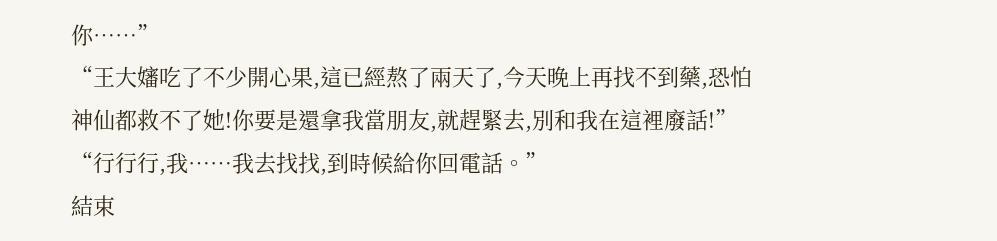你……”
“王大嬸吃了不少開心果,這已經熬了兩天了,今天晚上再找不到藥,恐怕神仙都救不了她!你要是還拿我當朋友,就趕緊去,別和我在這裡廢話!”
“行行行,我……我去找找,到時候給你回電話。”
結束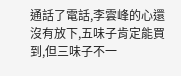通話了電話,李雲峰的心還沒有放下,五味子肯定能買到,但三味子不一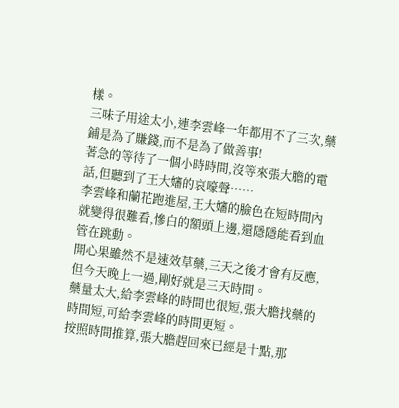樣。
三味子用途太小,連李雲峰一年都用不了三次,藥鋪是為了賺錢,而不是為了做善事!
著急的等待了一個小時時間,沒等來張大膽的電話,但聽到了王大嬸的哀嚎聲……
李雲峰和蘭花跑進屋,王大嬸的臉色在短時間內就變得很難看,慘白的額頭上邊,還隱隱能看到血管在跳動。
開心果雖然不是速效草藥,三天之後才會有反應,但今天晚上一過,剛好就是三天時間。
藥量太大,給李雲峰的時間也很短,張大膽找藥的時間短,可給李雲峰的時間更短。
按照時間推算,張大膽趕回來已經是十點,那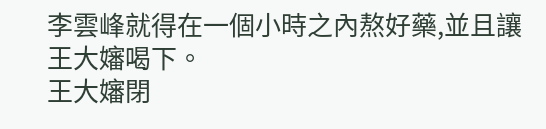李雲峰就得在一個小時之內熬好藥,並且讓王大嬸喝下。
王大嬸閉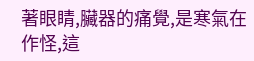著眼睛,臟器的痛覺,是寒氣在作怪,這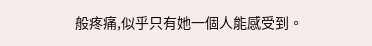般疼痛,似乎只有她一個人能感受到。